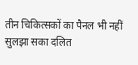तीन चिकित्सकों का पैनल भी नहीं सुलझा सका दलित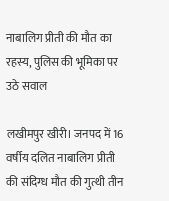नाबालिग प्रीती की मौत का रहस्य, पुलिस की भूमिका पर उठे सवाल

लखीमपुर खीरी। जनपद में 16 वर्षीय दलित नाबालिग प्रीती की संदिग्ध मौत की गुत्थी तीन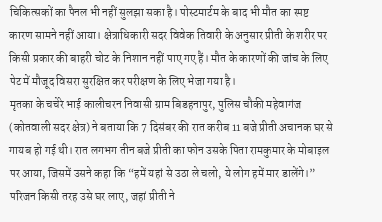चिकित्सकों का पैनल भी नहीं सुलझा सका है। पोस्टमार्टम के बाद भी मौत का स्पष्ट कारण सामने नहीं आया। क्षेत्राधिकारी सदर विवेक तिवारी के अनुसार प्रीती के शरीर पर किसी प्रकार की बाहरी चोट के निशान नहीं पाए गए हैं। मौत के कारणों की जांच के लिए पेट में मौजूद विसरा सुरक्षित कर परीक्षण के लिए भेजा गया है।
मृतका के चचेरे भाई कालीचरन निवासी ग्राम बिडहनापुर, पुलिस चौकी महेवागंज (कोतवाली सदर क्षेत्र) ने बताया कि 7 दिसंबर की रात करीब 11 बजे प्रीती अचानक घर से गायब हो गई थी। रात लगभग तीन बजे प्रीती का फोन उसके पिता रामकुमार के मोबाइल पर आया, जिसमें उसने कहा कि “हमें यहां से उठा ले चलो, ये लोग हमें मार डालेंगे।” परिजन किसी तरह उसे घर लाए, जहां प्रीती ने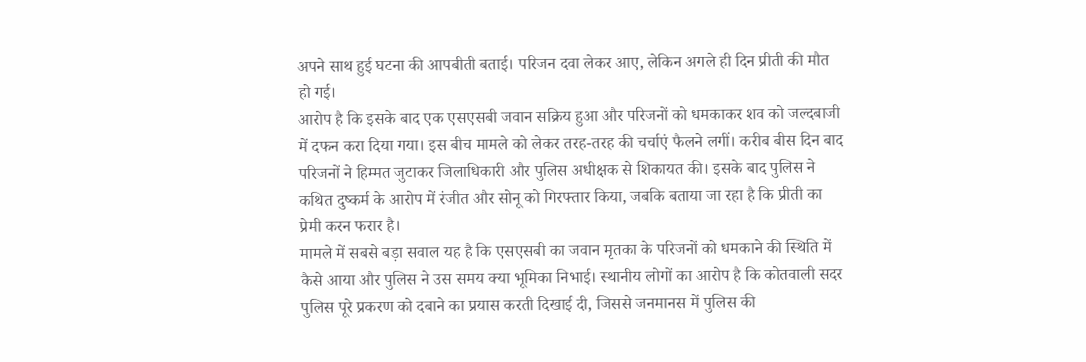अपने साथ हुई घटना की आपबीती बताई। परिजन दवा लेकर आए, लेकिन अगले ही दिन प्रीती की मौत हो गई।
आरोप है कि इसके बाद एक एसएसबी जवान सक्रिय हुआ और परिजनों को धमकाकर शव को जल्दबाजी में दफन करा दिया गया। इस बीच मामले को लेकर तरह-तरह की चर्चाएं फैलने लगीं। करीब बीस दिन बाद परिजनों ने हिम्मत जुटाकर जिलाधिकारी और पुलिस अधीक्षक से शिकायत की। इसके बाद पुलिस ने कथित दुष्कर्म के आरोप में रंजीत और सोनू को गिरफ्तार किया, जबकि बताया जा रहा है कि प्रीती का प्रेमी करन फरार है।
मामले में सबसे बड़ा सवाल यह है कि एसएसबी का जवान मृतका के परिजनों को धमकाने की स्थिति में कैसे आया और पुलिस ने उस समय क्या भूमिका निभाई। स्थानीय लोगों का आरोप है कि कोतवाली सदर पुलिस पूरे प्रकरण को दबाने का प्रयास करती दिखाई दी, जिससे जनमानस में पुलिस की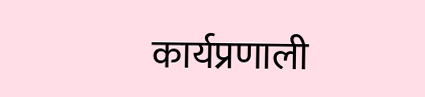कार्यप्रणाली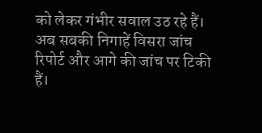को लेकर गंभीर सवाल उठ रहे हैं। अब सबकी निगाहें विसरा जांच रिपोर्ट और आगे की जांच पर टिकी हैं।